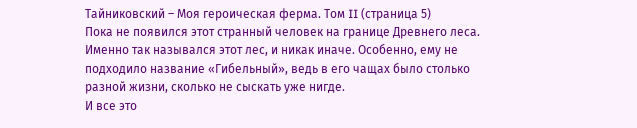Тайниковский – Моя героическая ферма. Том II (страница 5)
Пока не появился этот странный человек на границе Древнего леса.
Именно так назывался этот лес, и никак иначе. Особенно, ему не подходило название «Гибельный», ведь в его чащах было столько разной жизни, сколько не сыскать уже нигде.
И все это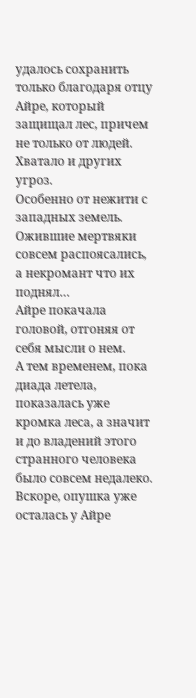удалось сохранить только благодаря отцу Айре, который защищал лес, причем не только от людей.
Хватало и других угроз.
Особенно от нежити с западных земель.
Ожившие мертвяки совсем распоясались, а некромант что их поднял…
Айре покачала головой, отгоняя от себя мысли о нем.
А тем временем, пока диада летела, показалась уже кромка леса, а значит и до владений этого странного человека было совсем недалеко.
Вскоре, опушка уже осталась у Айре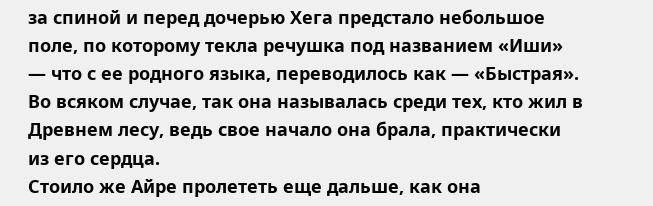за спиной и перед дочерью Хега предстало небольшое поле, по которому текла речушка под названием «Иши» — что с ее родного языка, переводилось как — «Быстрая».
Во всяком случае, так она называлась среди тех, кто жил в Древнем лесу, ведь свое начало она брала, практически из его сердца.
Стоило же Айре пролететь еще дальше, как она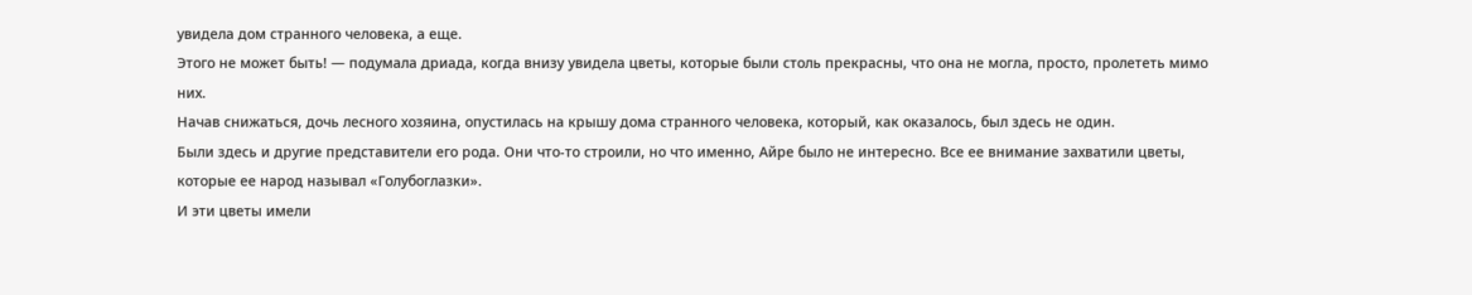увидела дом странного человека, а еще.
Этого не может быть! — подумала дриада, когда внизу увидела цветы, которые были столь прекрасны, что она не могла, просто, пролететь мимо них.
Начав снижаться, дочь лесного хозяина, опустилась на крышу дома странного человека, который, как оказалось, был здесь не один.
Были здесь и другие представители его рода. Они что-то строили, но что именно, Айре было не интересно. Все ее внимание захватили цветы, которые ее народ называл «Голубоглазки».
И эти цветы имели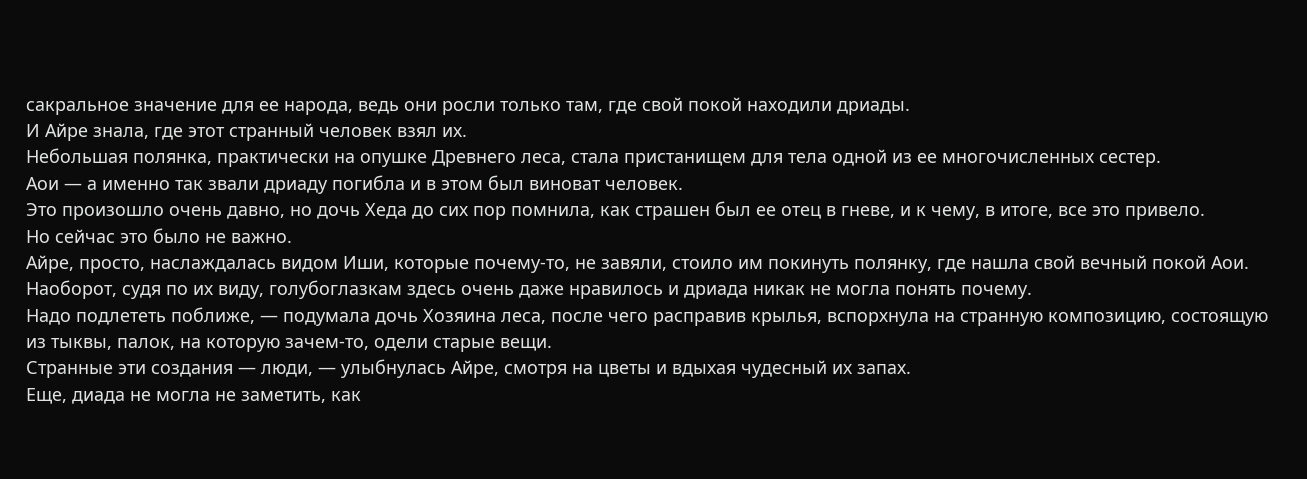сакральное значение для ее народа, ведь они росли только там, где свой покой находили дриады.
И Айре знала, где этот странный человек взял их.
Небольшая полянка, практически на опушке Древнего леса, стала пристанищем для тела одной из ее многочисленных сестер.
Аои — а именно так звали дриаду погибла и в этом был виноват человек.
Это произошло очень давно, но дочь Хеда до сих пор помнила, как страшен был ее отец в гневе, и к чему, в итоге, все это привело.
Но сейчас это было не важно.
Айре, просто, наслаждалась видом Иши, которые почему-то, не завяли, стоило им покинуть полянку, где нашла свой вечный покой Аои.
Наоборот, судя по их виду, голубоглазкам здесь очень даже нравилось и дриада никак не могла понять почему.
Надо подлететь поближе, — подумала дочь Хозяина леса, после чего расправив крылья, вспорхнула на странную композицию, состоящую из тыквы, палок, на которую зачем-то, одели старые вещи.
Странные эти создания — люди, — улыбнулась Айре, смотря на цветы и вдыхая чудесный их запах.
Еще, диада не могла не заметить, как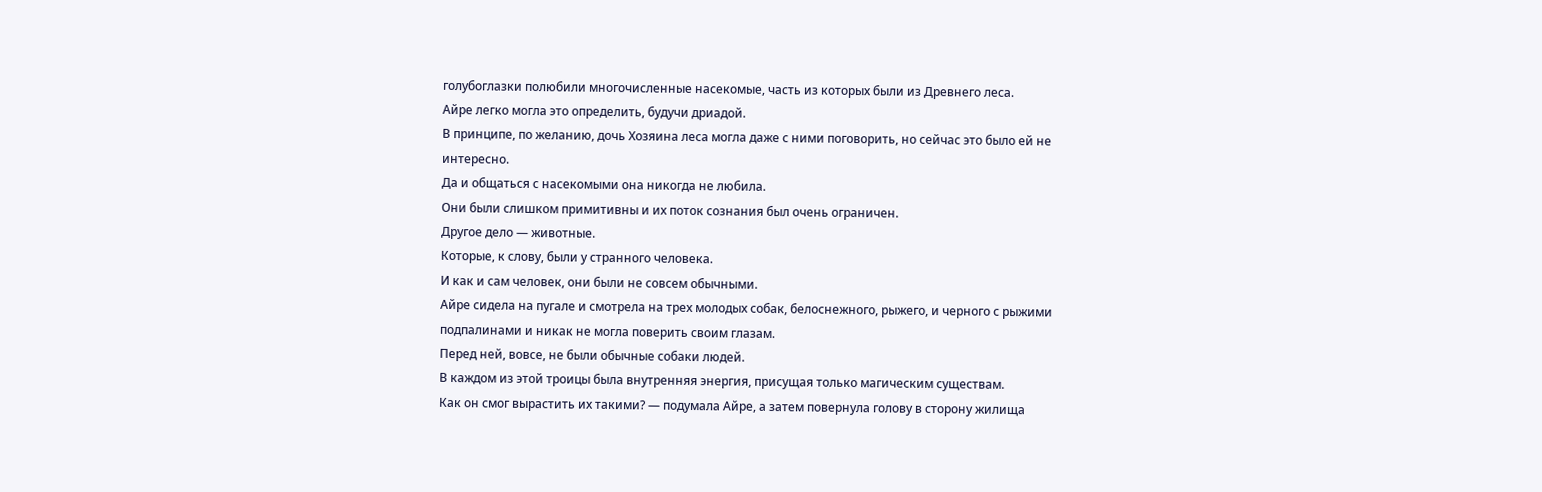голубоглазки полюбили многочисленные насекомые, часть из которых были из Древнего леса.
Айре легко могла это определить, будучи дриадой.
В принципе, по желанию, дочь Хозяина леса могла даже с ними поговорить, но сейчас это было ей не интересно.
Да и общаться с насекомыми она никогда не любила.
Они были слишком примитивны и их поток сознания был очень ограничен.
Другое дело — животные.
Которые, к слову, были у странного человека.
И как и сам человек, они были не совсем обычными.
Айре сидела на пугале и смотрела на трех молодых собак, белоснежного, рыжего, и черного с рыжими подпалинами и никак не могла поверить своим глазам.
Перед ней, вовсе, не были обычные собаки людей.
В каждом из этой троицы была внутренняя энергия, присущая только магическим существам.
Как он смог вырастить их такими? — подумала Айре, а затем повернула голову в сторону жилища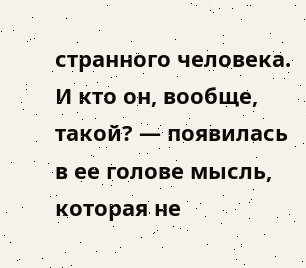странного человека.
И кто он, вообще, такой? — появилась в ее голове мысль, которая не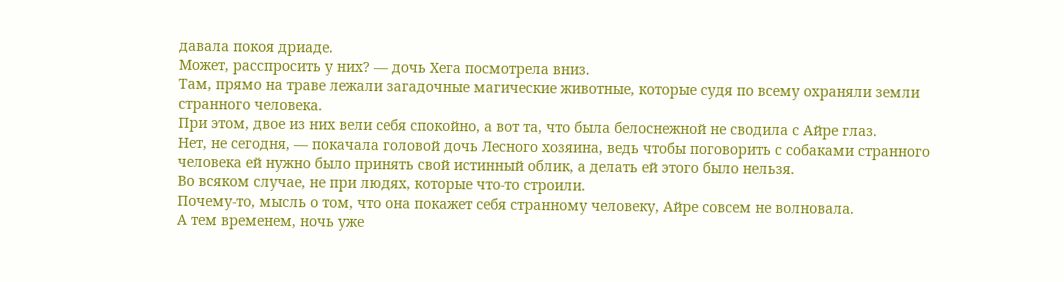давала покоя дриаде.
Может, расспросить у них? — дочь Хега посмотрела вниз.
Там, прямо на траве лежали загадочные магические животные, которые судя по всему охраняли земли странного человека.
При этом, двое из них вели себя спокойно, а вот та, что была белоснежной не сводила с Айре глаз.
Нет, не сегодня, — покачала головой дочь Лесного хозяина, ведь чтобы поговорить с собаками странного человека ей нужно было принять свой истинный облик, а делать ей этого было нельзя.
Во всяком случае, не при людях, которые что-то строили.
Почему-то, мысль о том, что она покажет себя странному человеку, Айре совсем не волновала.
А тем временем, ночь уже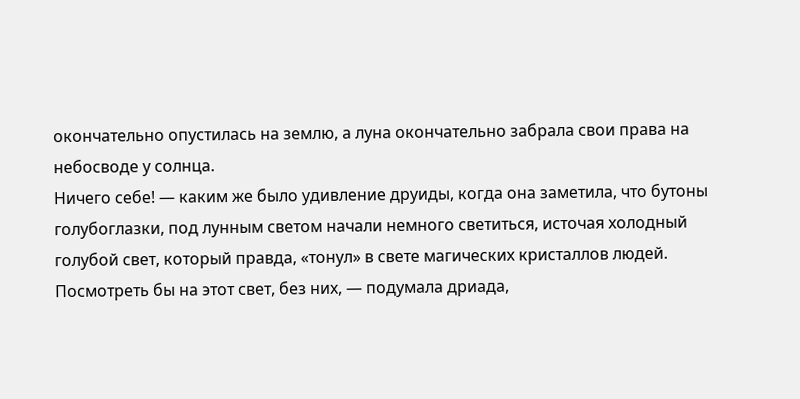окончательно опустилась на землю, а луна окончательно забрала свои права на небосводе у солнца.
Ничего себе! — каким же было удивление друиды, когда она заметила, что бутоны голубоглазки, под лунным светом начали немного светиться, источая холодный голубой свет, который правда, «тонул» в свете магических кристаллов людей.
Посмотреть бы на этот свет, без них, — подумала дриада,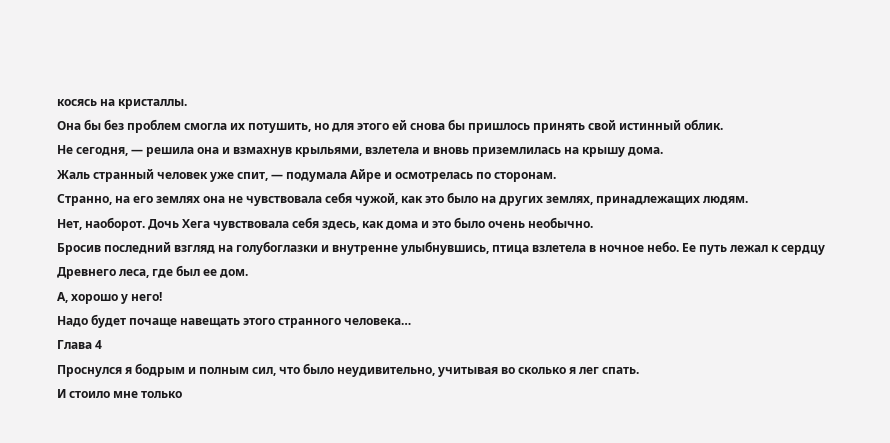косясь на кристаллы.
Она бы без проблем смогла их потушить, но для этого ей снова бы пришлось принять свой истинный облик.
Не сегодня, — решила она и взмахнув крыльями, взлетела и вновь приземлилась на крышу дома.
Жаль странный человек уже спит, — подумала Айре и осмотрелась по сторонам.
Странно, на его землях она не чувствовала себя чужой, как это было на других землях, принадлежащих людям.
Нет, наоборот. Дочь Хега чувствовала себя здесь, как дома и это было очень необычно.
Бросив последний взгляд на голубоглазки и внутренне улыбнувшись, птица взлетела в ночное небо. Ее путь лежал к сердцу Древнего леса, где был ее дом.
А, хорошо у него!
Надо будет почаще навещать этого странного человека…
Глава 4
Проснулся я бодрым и полным сил, что было неудивительно, учитывая во сколько я лег спать.
И стоило мне только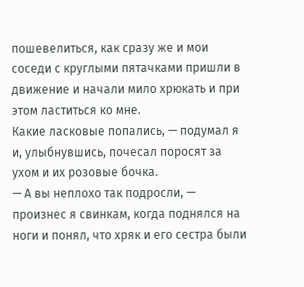пошевелиться, как сразу же и мои соседи с круглыми пятачками пришли в движение и начали мило хрюкать и при этом ластиться ко мне.
Какие ласковые попались, — подумал я и, улыбнувшись, почесал поросят за ухом и их розовые бочка.
— А вы неплохо так подросли, — произнес я свинкам, когда поднялся на ноги и понял, что хряк и его сестра были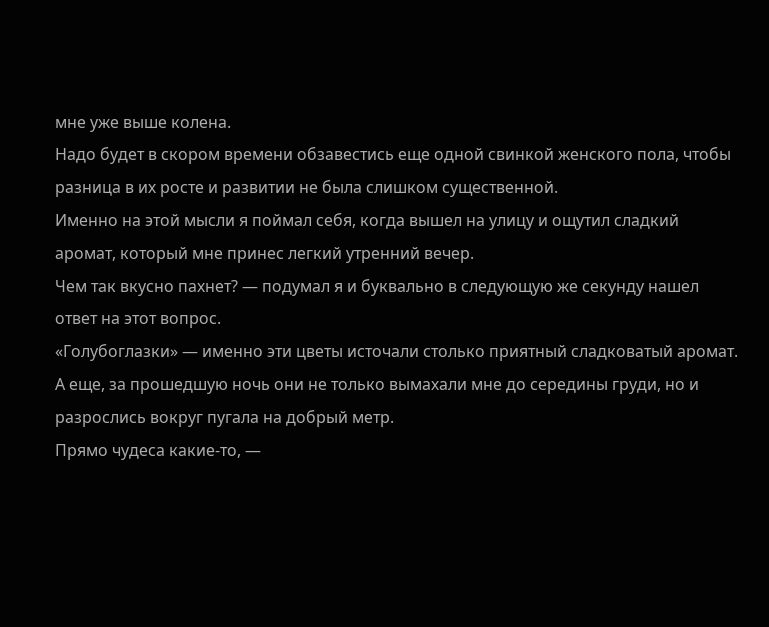мне уже выше колена.
Надо будет в скором времени обзавестись еще одной свинкой женского пола, чтобы разница в их росте и развитии не была слишком существенной.
Именно на этой мысли я поймал себя, когда вышел на улицу и ощутил сладкий аромат, который мне принес легкий утренний вечер.
Чем так вкусно пахнет? — подумал я и буквально в следующую же секунду нашел ответ на этот вопрос.
«Голубоглазки» — именно эти цветы источали столько приятный сладковатый аромат.
А еще, за прошедшую ночь они не только вымахали мне до середины груди, но и разрослись вокруг пугала на добрый метр.
Прямо чудеса какие-то, —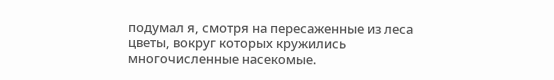подумал я, смотря на пересаженные из леса цветы, вокруг которых кружились многочисленные насекомые.